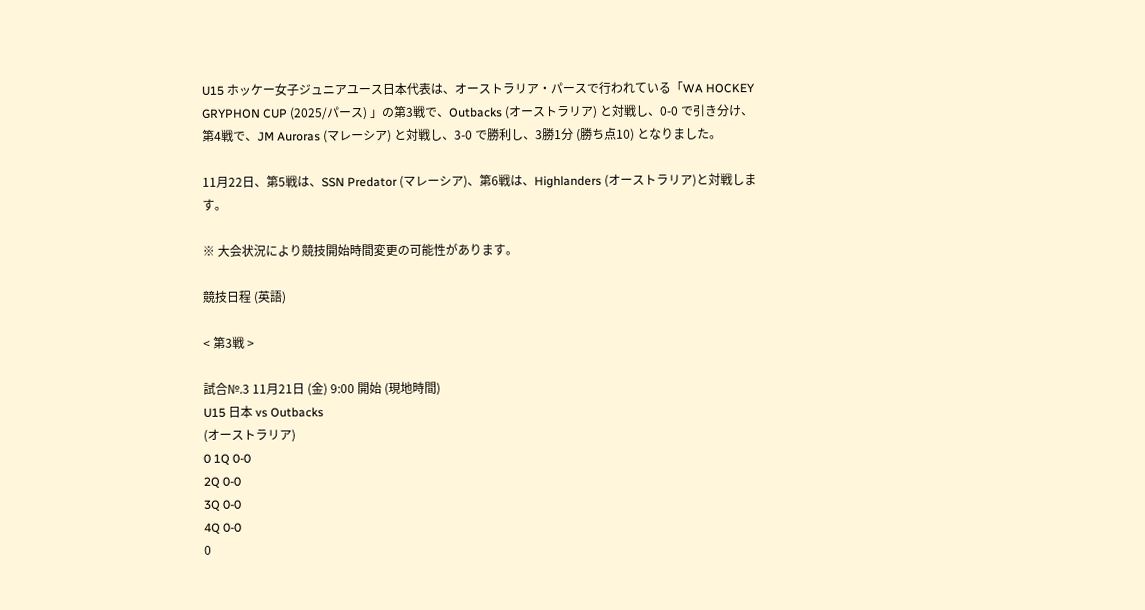U15 ホッケー女子ジュニアユース日本代表は、オーストラリア・パースで行われている「WA HOCKEY GRYPHON CUP (2025/パース) 」の第3戦で、Outbacks (オーストラリア) と対戦し、0-0 で引き分け、第4戦で、JM Auroras (マレーシア) と対戦し、3-0 で勝利し、3勝1分 (勝ち点10) となりました。

11月22日、第5戦は、SSN Predator (マレーシア)、第6戦は、Highlanders (オーストラリア)と対戦します。

※ 大会状況により競技開始時間変更の可能性があります。

競技日程 (英語)

< 第3戦 >

試合№.3 11月21日 (金) 9:00 開始 (現地時間)
U15 日本 vs Outbacks
(オーストラリア)
0 1Q 0-0
2Q 0-0
3Q 0-0
4Q 0-0
0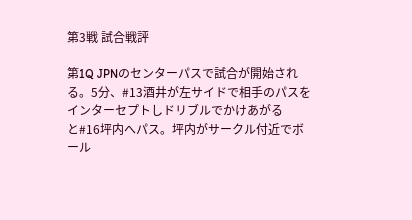第3戦 試合戦評

第1Q JPNのセンターパスで試合が開始される。5分、#13酒井が左サイドで相手のパスをインターセプトしドリブルでかけあがると#16坪内へパス。坪内がサークル付近でボール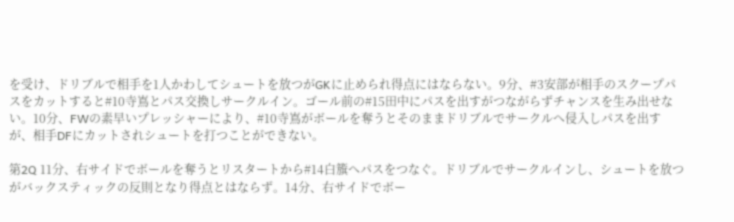を受け、ドリブルで相手を1人かわしてシュートを放つがGKに止められ得点にはならない。9分、#3安部が相手のスクープパスをカットすると#10寺嶌とパス交換しサークルイン。ゴール前の#15田中にパスを出すがつながらずチャンスを生み出せない。10分、FWの素早いプレッシャーにより、#10寺嶌がボールを奪うとそのままドリブルでサークルへ侵入しパスを出すが、相手DFにカットされシュートを打つことができない。

第2Q 11分、右サイドでボールを奪うとリスタートから#14白籏へパスをつなぐ。ドリブルでサークルインし、シュートを放つがバックスティックの反則となり得点とはならず。14分、右サイドでボー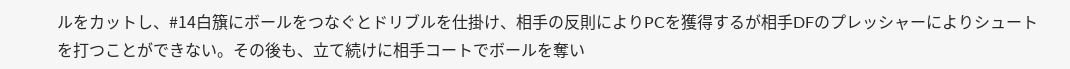ルをカットし、#14白籏にボールをつなぐとドリブルを仕掛け、相手の反則によりPCを獲得するが相手DFのプレッシャーによりシュートを打つことができない。その後も、立て続けに相手コートでボールを奪い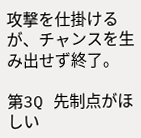攻撃を仕掛けるが、チャンスを生み出せず終了。

第3Q 先制点がほしい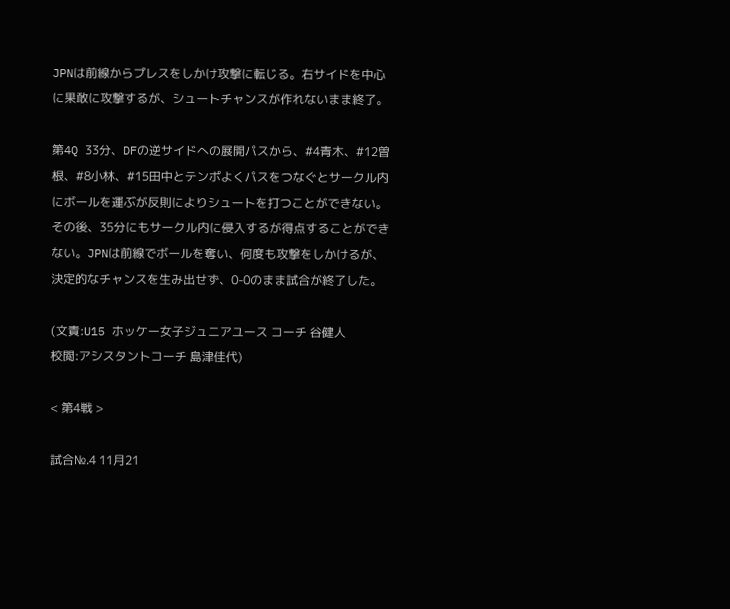JPNは前線からプレスをしかけ攻撃に転じる。右サイドを中心に果敢に攻撃するが、シュートチャンスが作れないまま終了。

第4Q 33分、DFの逆サイドへの展開パスから、#4青木、#12曽根、#8小林、#15田中とテンポよくパスをつなぐとサークル内にボールを運ぶが反則によりシュートを打つことができない。その後、35分にもサークル内に侵入するが得点することができない。JPNは前線でボールを奪い、何度も攻撃をしかけるが、決定的なチャンスを生み出せず、0-0のまま試合が終了した。

(文責:U15 ホッケー女子ジュニアユース コーチ 谷健人
校閲:アシスタントコーチ 島津佳代)

< 第4戦 >

試合№.4 11月21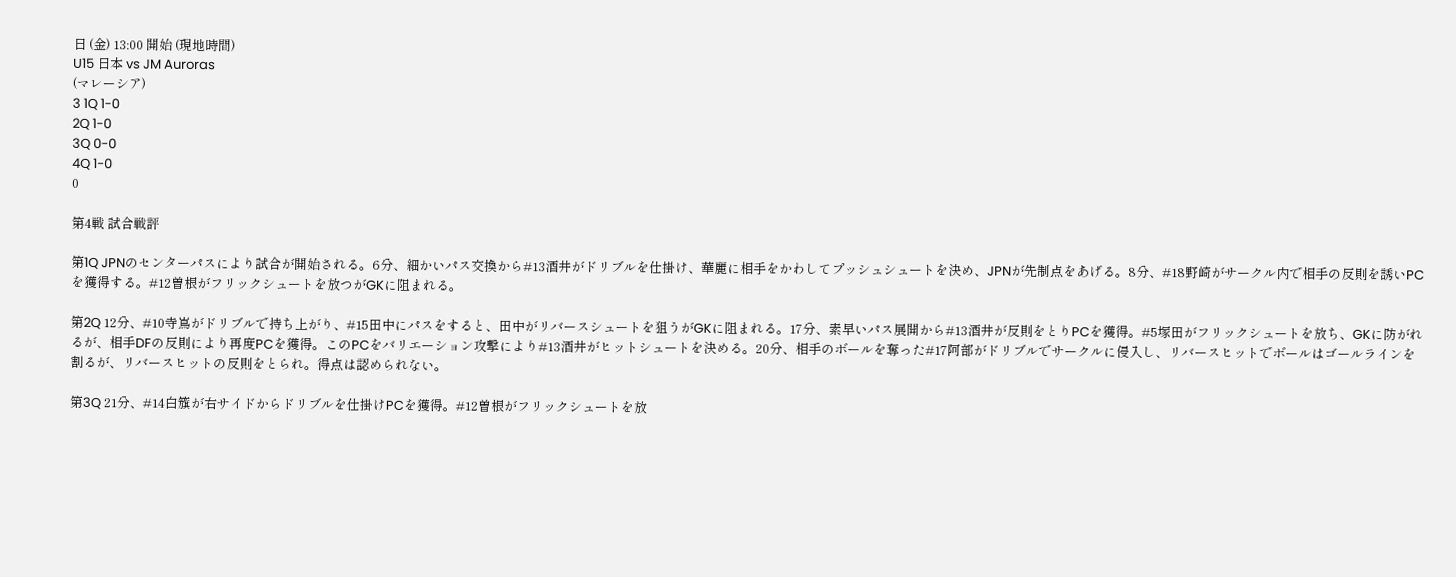日 (金) 13:00 開始 (現地時間)
U15 日本 vs JM Auroras
(マレーシア)
3 1Q 1-0
2Q 1-0
3Q 0-0
4Q 1-0
0

第4戦 試合戦評

第1Q JPNのセンターパスにより試合が開始される。6分、細かいパス交換から#13酒井がドリブルを仕掛け、華麗に相手をかわしてプッシュシュートを決め、JPNが先制点をあげる。8分、#18野崎がサークル内で相手の反則を誘いPCを獲得する。#12曽根がフリックシュートを放つがGKに阻まれる。

第2Q 12分、#10寺嶌がドリブルで持ち上がり、#15田中にパスをすると、田中がリバースシュートを狙うがGKに阻まれる。17分、素早いパス展開から#13酒井が反則をとりPCを獲得。#5塚田がフリックシュートを放ち、GKに防がれるが、相手DFの反則により再度PCを獲得。このPCをバリエーション攻撃により#13酒井がヒットシュートを決める。20分、相手のボールを奪った#17阿部がドリブルでサークルに侵入し、リバースヒットでボールはゴールラインを割るが、リバースヒットの反則をとられ。得点は認められない。

第3Q 21分、#14白籏が右サイドからドリブルを仕掛けPCを獲得。#12曽根がフリックシュートを放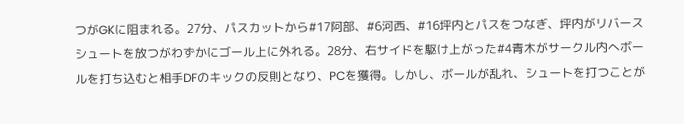つがGKに阻まれる。27分、パスカットから#17阿部、#6河西、#16坪内とパスをつなぎ、坪内がリバースシュートを放つがわずかにゴール上に外れる。28分、右サイドを駆け上がった#4青木がサークル内へボールを打ち込むと相手DFのキックの反則となり、PCを獲得。しかし、ボールが乱れ、シュートを打つことが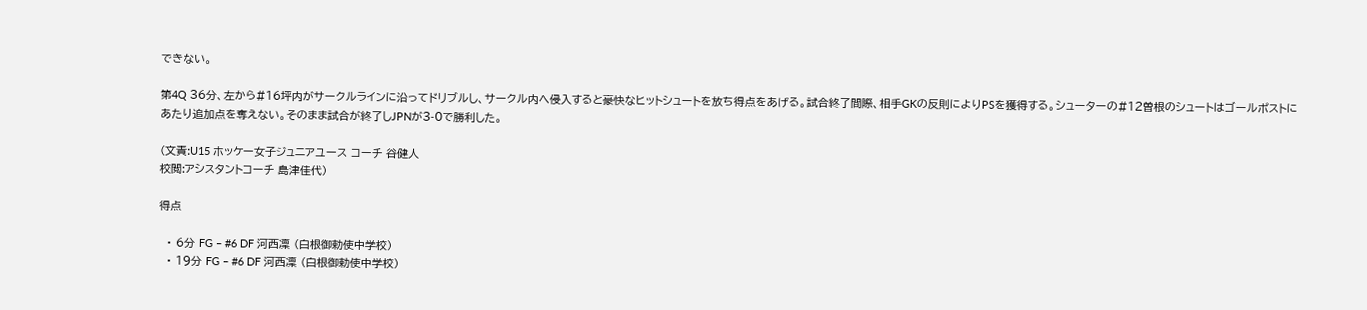できない。

第4Q 36分、左から#16坪内がサークルラインに沿ってドリブルし、サークル内へ侵入すると豪快なヒットシュートを放ち得点をあげる。試合終了間際、相手GKの反則によりPSを獲得する。シューターの#12曽根のシュートはゴールポストにあたり追加点を奪えない。そのまま試合が終了しJPNが3-0で勝利した。

(文責:U15 ホッケー女子ジュニアユース コーチ 谷健人
校閲:アシスタントコーチ 島津佳代)

得点

  • 6分 FG – #6 DF 河西凜 (白根御勅使中学校)
  • 19分 FG – #6 DF 河西凜 (白根御勅使中学校)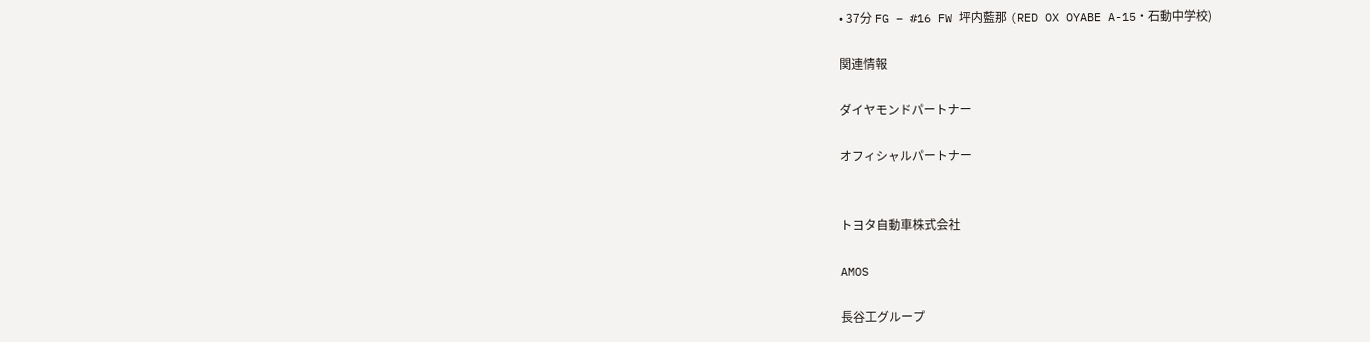• 37分 FG – #16 FW 坪内藍那 (RED OX OYABE A-15・石動中学校)

関連情報

ダイヤモンドパートナー

オフィシャルパートナー


トヨタ自動車株式会社

AMOS

⻑⾕⼯グループ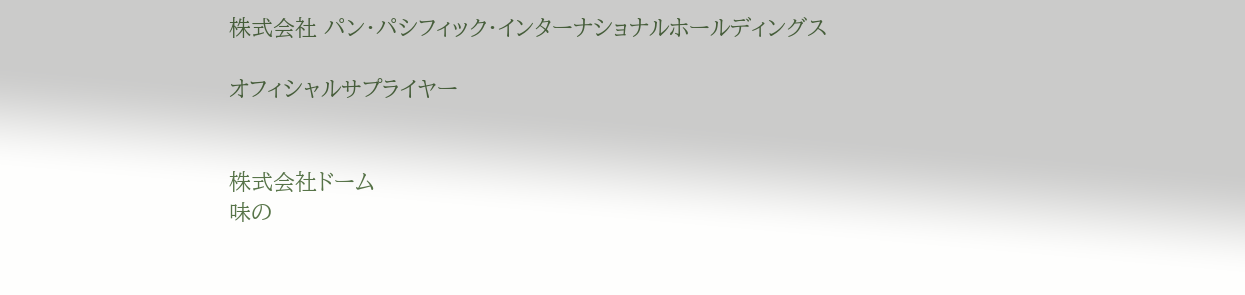株式会社 パン・パシフィック・インターナショナルホールディングス

オフィシャルサプライヤー


株式会社ドーム
味の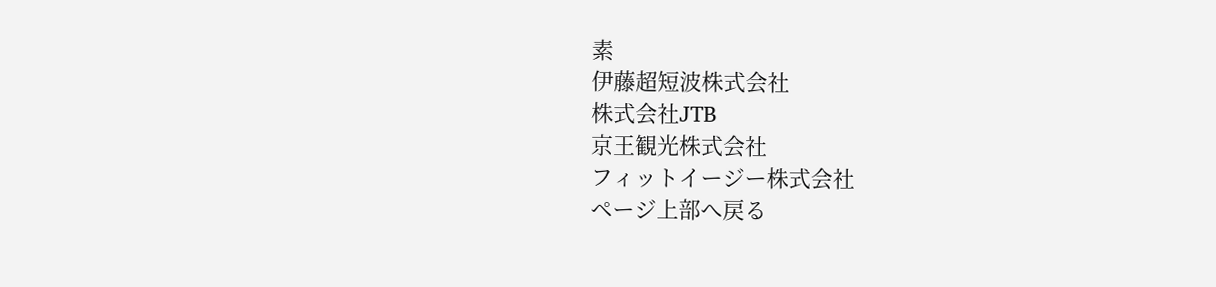素
伊藤超短波株式会社
株式会社JTB
京王観光株式会社
フィットイージー株式会社
ページ上部へ戻る